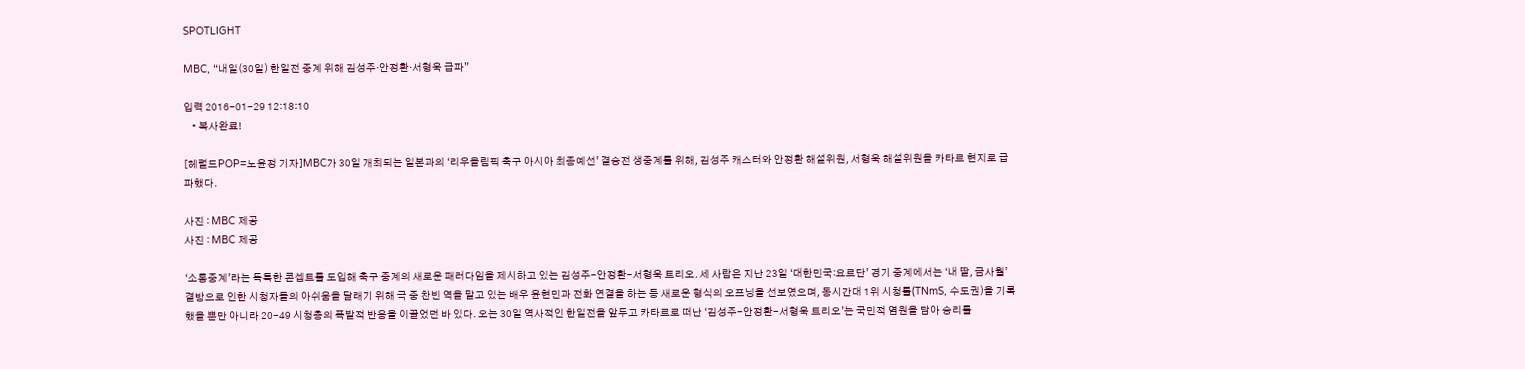SPOTLIGHT

MBC, “내일(30일) 한일전 중계 위해 김성주·안정환·서형욱 급파”

입력 2016-01-29 12:18:10
    • 복사완료!

[헤럴드POP=노윤정 기자]MBC가 30일 개최되는 일본과의 ‘리우올림픽 축구 아시아 최종예선’ 결승전 생중계를 위해, 김성주 캐스터와 안정환 해설위원, 서형욱 해설위원을 카타르 현지로 급파했다.

사진 : MBC 제공
사진 : MBC 제공

‘소통중계’라는 독특한 콘셉트를 도입해 축구 중계의 새로운 패러다임을 제시하고 있는 김성주-안정환-서형욱 트리오. 세 사람은 지난 23일 ‘대한민국:요르단’ 경기 중계에서는 ‘내 딸, 금사월’ 결방으로 인한 시청자들의 아쉬움을 달래기 위해 극 중 찬빈 역을 맡고 있는 배우 윤현민과 전화 연결을 하는 등 새로운 형식의 오프닝을 선보였으며, 동시간대 1위 시청률(TNmS, 수도권)을 기록했을 뿐만 아니라 20-49 시청층의 폭발적 반응을 이끌었던 바 있다. 오는 30일 역사적인 한일전을 앞두고 카타르로 떠난 ‘김성주-안정환-서형욱 트리오’는 국민적 염원을 담아 승리를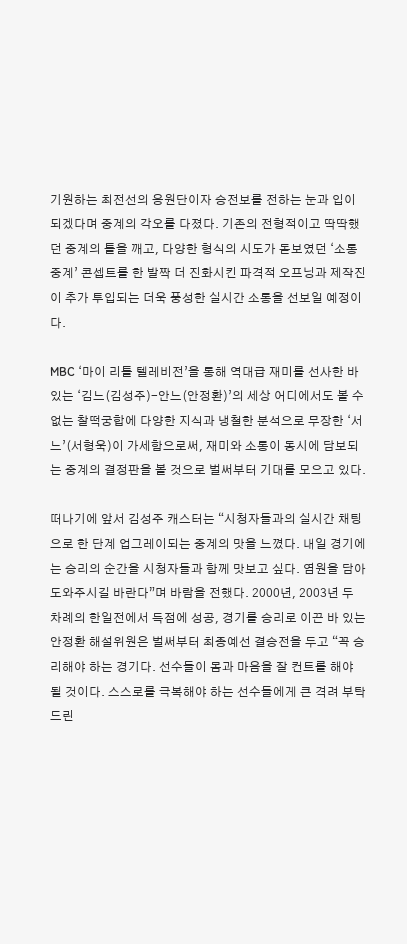기원하는 최전선의 응원단이자 승전보를 전하는 눈과 입이 되겠다며 중계의 각오를 다졌다. 기존의 전형적이고 딱딱했던 중계의 틀을 깨고, 다양한 형식의 시도가 돋보였던 ‘소통중계’ 콘셉트를 한 발짝 더 진화시킨 파격적 오프닝과 제작진이 추가 투입되는 더욱 풍성한 실시간 소통을 선보일 예정이다.

MBC ‘마이 리틀 텔레비전’을 통해 역대급 재미를 선사한 바 있는 ‘김느(김성주)-안느(안정환)’의 세상 어디에서도 볼 수 없는 찰떡궁합에 다양한 지식과 냉철한 분석으로 무장한 ‘서느’(서형욱)이 가세함으로써, 재미와 소통이 동시에 담보되는 중계의 결정판을 볼 것으로 벌써부터 기대를 모으고 있다.

떠나기에 앞서 김성주 캐스터는 “시청자들과의 실시간 채팅으로 한 단계 업그레이되는 중계의 맛을 느꼈다. 내일 경기에는 승리의 순간을 시청자들과 함께 맛보고 싶다. 염원을 담아 도와주시길 바란다”며 바람을 전했다. 2000년, 2003년 두 차례의 한일전에서 득점에 성공, 경기를 승리로 이끈 바 있는 안정환 해설위원은 벌써부터 최종예선 결승전을 두고 “꼭 승리해야 하는 경기다. 선수들이 몸과 마음을 잘 컨트롤 해야 될 것이다. 스스로를 극복해야 하는 선수들에게 큰 격려 부탁드린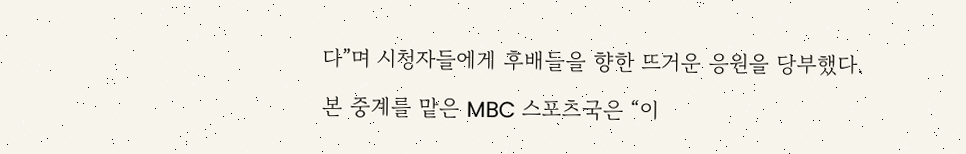다”며 시청자들에게 후배들을 향한 뜨거운 응원을 당부했다.

본 중계를 맡은 MBC 스포츠국은 “이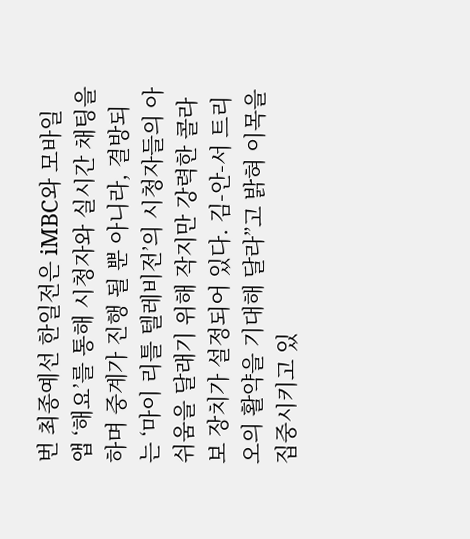번 최종예선 한일전은 iMBC와 모바일 앱 ‘해요’를 통해 시청자와 실시간 채팅을 하며 중계가 진행 될 뿐 아니라, 결방되는 ‘마이 리틀 텔레비전’의 시청자들의 아쉬움을 달래기 위해 작지만 강력한 콜라보 장치가 설정되어 있다. 김-안-서 트리오의 활약을 기대해 달라”고 밝혀 이목을 집중시키고 있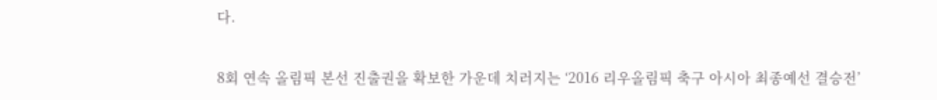다.

8회 연속 올림픽 본선 진출권을 확보한 가운데 치러지는 ‘2016 리우올림픽 축구 아시아 최종예선 결승전’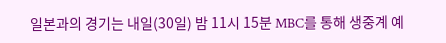일본과의 경기는 내일(30일) 밤 11시 15분 MBC를 통해 생중계 예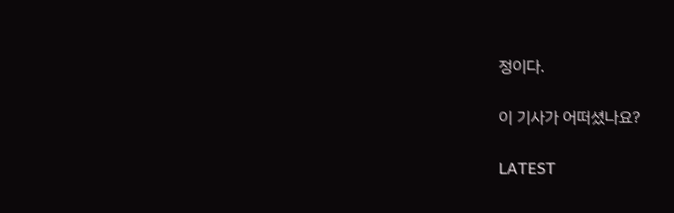정이다.

이 기사가 어떠셨나요?

LATEST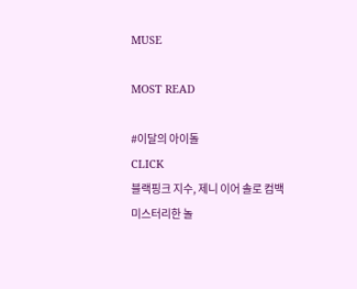MUSE

MOST READ

#이달의 아이돌
CLICK
블랙핑크 지수, 제니 이어 솔로 컴백
미스터리한 놀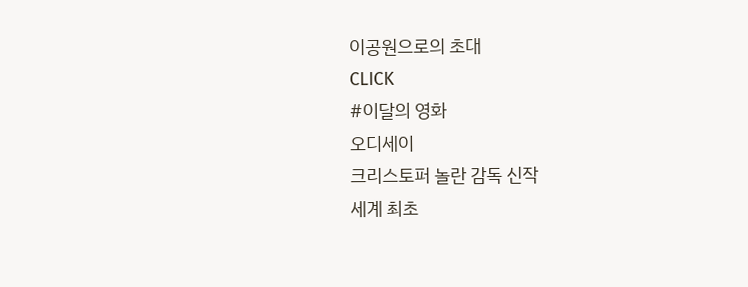이공원으로의 초대
CLICK
#이달의 영화
오디세이
크리스토퍼 놀란 감독 신작
세계 최초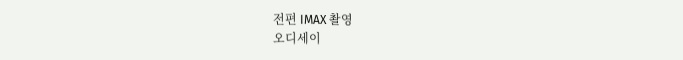전편 IMAX 촬영
오디세이